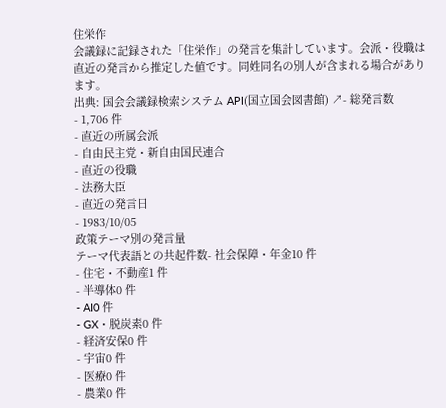住栄作
会議録に記録された「住栄作」の発言を集計しています。会派・役職は直近の発言から推定した値です。同姓同名の別人が含まれる場合があります。
出典: 国会会議録検索システム API(国立国会図書館) ↗- 総発言数
- 1,706 件
- 直近の所属会派
- 自由民主党・新自由国民連合
- 直近の役職
- 法務大臣
- 直近の発言日
- 1983/10/05
政策テーマ別の発言量
テーマ代表語との共起件数- 社会保障・年金10 件
- 住宅・不動産1 件
- 半導体0 件
- AI0 件
- GX・脱炭素0 件
- 経済安保0 件
- 宇宙0 件
- 医療0 件
- 農業0 件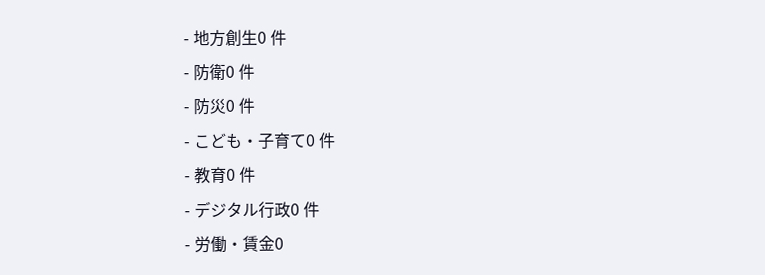- 地方創生0 件
- 防衛0 件
- 防災0 件
- こども・子育て0 件
- 教育0 件
- デジタル行政0 件
- 労働・賃金0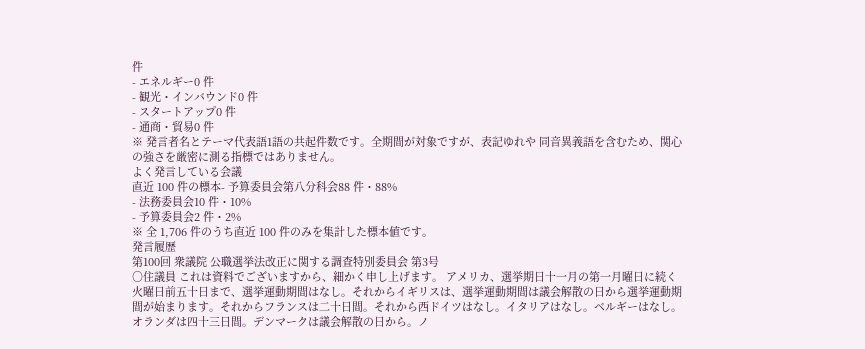件
- エネルギー0 件
- 観光・インバウンド0 件
- スタートアップ0 件
- 通商・貿易0 件
※ 発言者名とテーマ代表語1語の共起件数です。全期間が対象ですが、表記ゆれや 同音異義語を含むため、関心の強さを厳密に測る指標ではありません。
よく発言している会議
直近 100 件の標本- 予算委員会第八分科会88 件・88%
- 法務委員会10 件・10%
- 予算委員会2 件・2%
※ 全 1,706 件のうち直近 100 件のみを集計した標本値です。
発言履歴
第100回 衆議院 公職選挙法改正に関する調査特別委員会 第3号
○住議員 これは資料でございますから、細かく申し上げます。 アメリカ、選挙期日十一月の第一月曜日に続く火曜日前五十日まで、選挙運動期間はなし。それからイギリスは、選挙運動期間は議会解散の日から選挙運動期間が始まります。それからフランスは二十日間。それから西ドイツはなし。イタリアはなし。ベルギーはなし。オランダは四十三日間。デンマークは議会解散の日から。ノ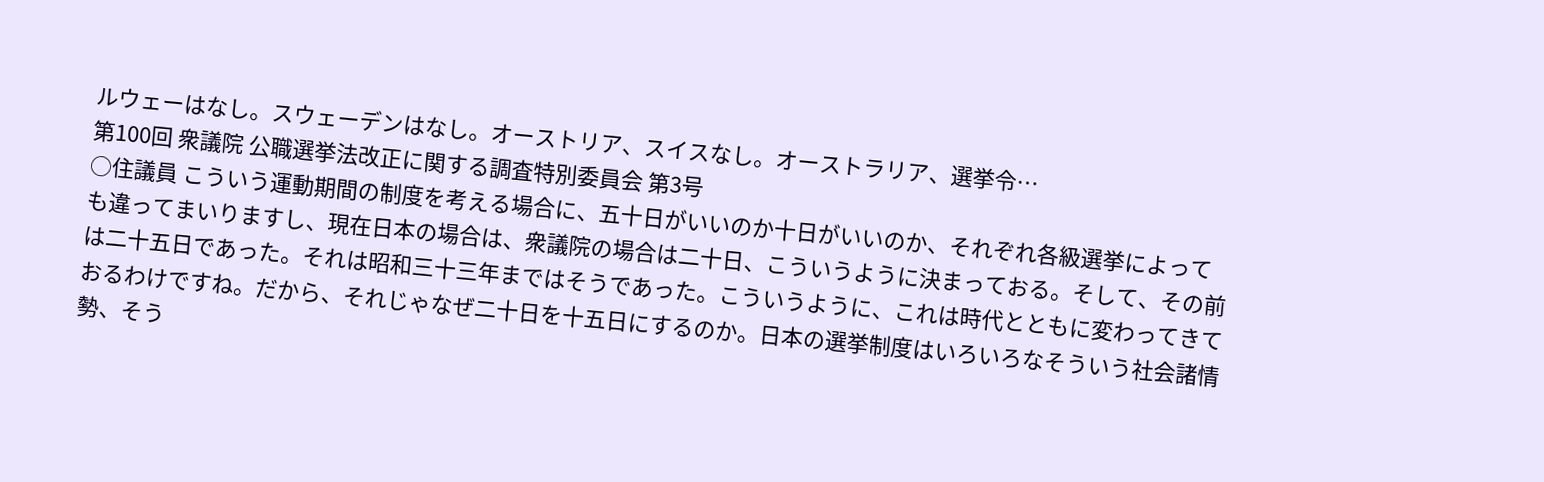ルウェーはなし。スウェーデンはなし。オーストリア、スイスなし。オーストラリア、選挙令…
第100回 衆議院 公職選挙法改正に関する調査特別委員会 第3号
○住議員 こういう運動期間の制度を考える場合に、五十日がいいのか十日がいいのか、それぞれ各級選挙によっても違ってまいりますし、現在日本の場合は、衆議院の場合は二十日、こういうように決まっておる。そして、その前は二十五日であった。それは昭和三十三年まではそうであった。こういうように、これは時代とともに変わってきておるわけですね。だから、それじゃなぜ二十日を十五日にするのか。日本の選挙制度はいろいろなそういう社会諸情勢、そう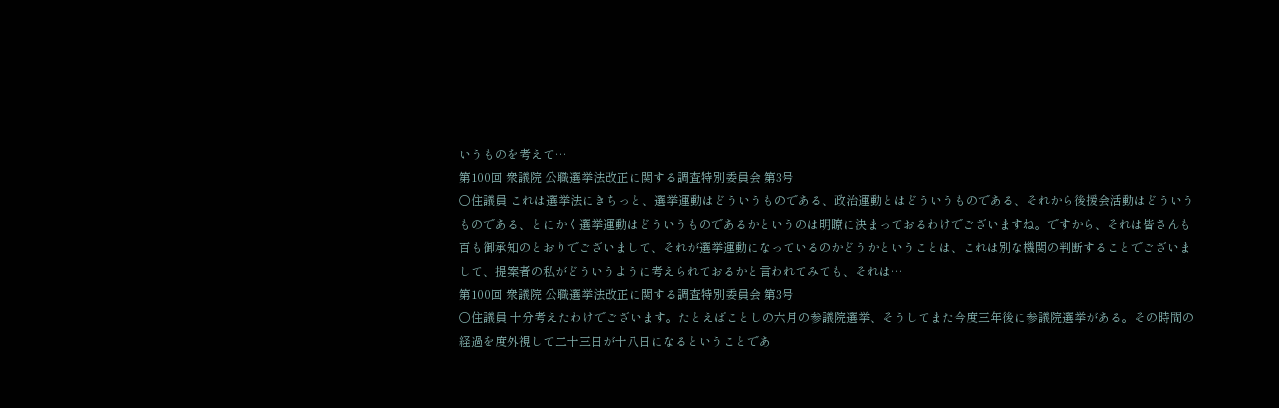いうものを考えて…
第100回 衆議院 公職選挙法改正に関する調査特別委員会 第3号
○住議員 これは選挙法にきちっと、選挙運動はどういうものである、政治運動とはどういうものである、それから後援会活動はどういうものである、とにかく選挙運動はどういうものであるかというのは明瞭に決まっておるわけでございますね。ですから、それは皆さんも百も御承知のとおりでございまして、それが選挙運動になっているのかどうかということは、これは別な機関の判断することでございまして、提案者の私がどういうように考えられておるかと言われてみても、それは…
第100回 衆議院 公職選挙法改正に関する調査特別委員会 第3号
○住議員 十分考えたわけでございます。たとえばことしの六月の参議院選挙、そうしてまた今度三年後に参議院選挙がある。その時間の経過を度外視して二十三日が十八日になるということであ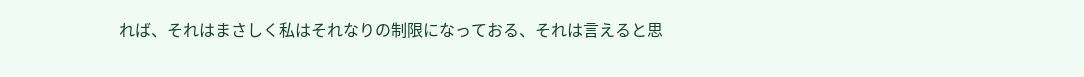れば、それはまさしく私はそれなりの制限になっておる、それは言えると思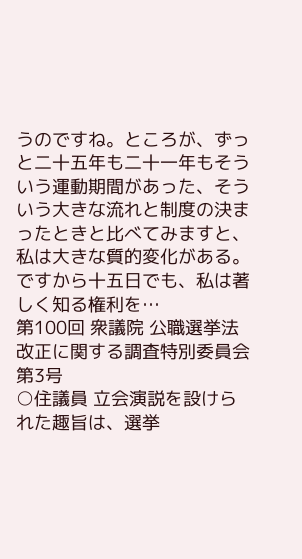うのですね。ところが、ずっと二十五年も二十一年もそういう運動期間があった、そういう大きな流れと制度の決まったときと比べてみますと、私は大きな質的変化がある。ですから十五日でも、私は著しく知る権利を…
第100回 衆議院 公職選挙法改正に関する調査特別委員会 第3号
○住議員 立会演説を設けられた趣旨は、選挙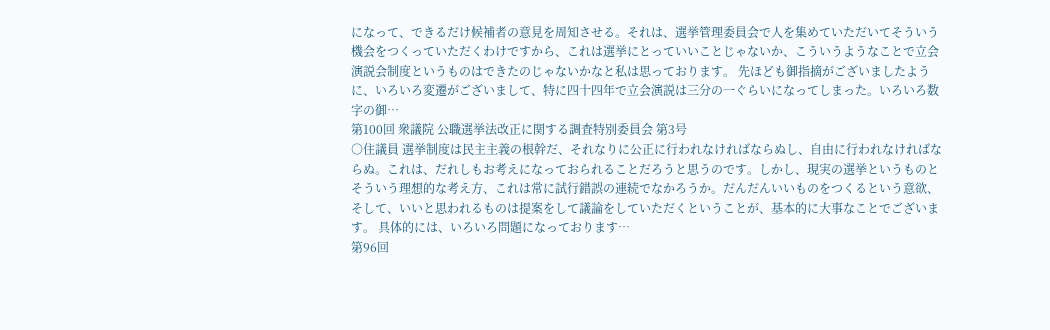になって、できるだけ候補者の意見を周知させる。それは、選挙管理委員会で人を集めていただいてそういう機会をつくっていただくわけですから、これは選挙にとっていいことじゃないか、こういうようなことで立会演説会制度というものはできたのじゃないかなと私は思っております。 先ほども御指摘がございましたように、いろいろ変遷がございまして、特に四十四年で立会演説は三分の一ぐらいになってしまった。いろいろ数字の御…
第100回 衆議院 公職選挙法改正に関する調査特別委員会 第3号
○住議員 選挙制度は民主主義の根幹だ、それなりに公正に行われなければならぬし、自由に行われなければならぬ。これは、だれしもお考えになっておられることだろうと思うのです。しかし、現実の選挙というものとそういう理想的な考え方、これは常に試行錯誤の連続でなかろうか。だんだんいいものをつくるという意欲、そして、いいと思われるものは提案をして議論をしていただくということが、基本的に大事なことでございます。 具体的には、いろいろ問題になっております…
第96回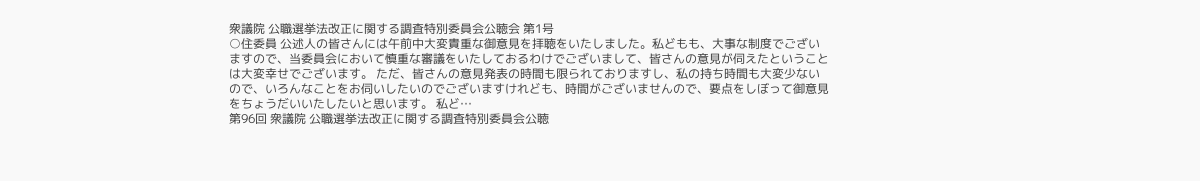衆議院 公職選挙法改正に関する調査特別委員会公聴会 第1号
○住委員 公述人の皆さんには午前中大変貴重な御意見を拝聴をいたしました。私どもも、大事な制度でございますので、当委員会において慎重な審議をいたしておるわけでございまして、皆さんの意見が伺えたということは大変幸せでございます。 ただ、皆さんの意見発表の時間も限られておりますし、私の持ち時間も大変少ないので、いろんなことをお伺いしたいのでございますけれども、時間がございませんので、要点をしぼって御意見をちょうだいいたしたいと思います。 私ど…
第96回 衆議院 公職選挙法改正に関する調査特別委員会公聴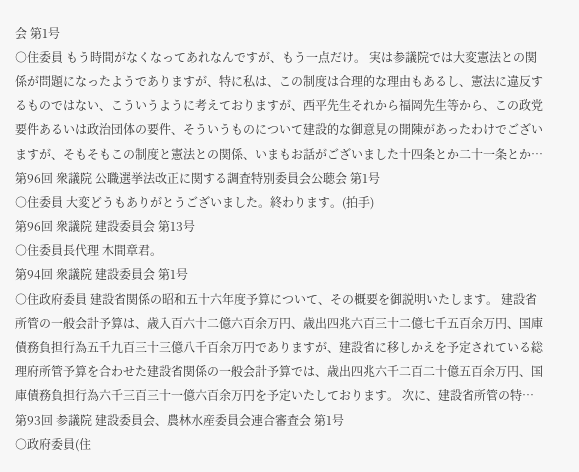会 第1号
○住委員 もう時間がなくなってあれなんですが、もう一点だけ。 実は参議院では大変憲法との関係が問題になったようでありますが、特に私は、この制度は合理的な理由もあるし、憲法に違反するものではない、こういうように考えておりますが、西平先生それから福岡先生等から、この政党要件あるいは政治団体の要件、そういうものについて建設的な御意見の開陳があったわけでございますが、そもそもこの制度と憲法との関係、いまもお話がございました十四条とか二十一条とか…
第96回 衆議院 公職選挙法改正に関する調査特別委員会公聴会 第1号
○住委員 大変どうもありがとうございました。終わります。(拍手)
第96回 衆議院 建設委員会 第13号
○住委員長代理 木間章君。
第94回 衆議院 建設委員会 第1号
○住政府委員 建設省関係の昭和五十六年度予算について、その概要を御説明いたします。 建設省所管の一般会計予算は、歳入百六十二億六百余万円、歳出四兆六百三十二億七千五百余万円、国庫債務負担行為五千九百三十三億八千百余万円でありますが、建設省に移しかえを予定されている総理府所管予算を合わせた建設省関係の一般会計予算では、歳出四兆六千二百二十億五百余万円、国庫債務負担行為六千三百三十一億六百余万円を予定いたしております。 次に、建設省所管の特…
第93回 参議院 建設委員会、農林水産委員会連合審査会 第1号
○政府委員(住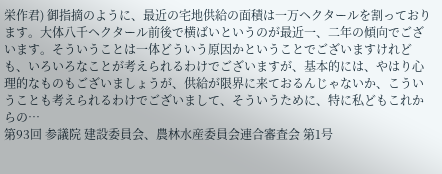栄作君) 御指摘のように、最近の宅地供給の面積は一万ヘクタールを割っております。大体八千ヘクタール前後で横ばいというのが最近一、二年の傾向でございます。そういうことは一体どういう原因かということでございますけれども、いろいろなことが考えられるわけでございますが、基本的には、やはり心理的なものもございましょうが、供給が限界に来ておるんじゃないか、こういうことも考えられるわけでございまして、そういうために、特に私どもこれからの…
第93回 参議院 建設委員会、農林水産委員会連合審査会 第1号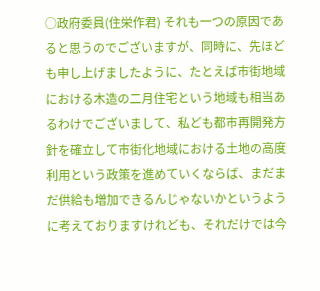○政府委員(住栄作君) それも一つの原因であると思うのでございますが、同時に、先ほども申し上げましたように、たとえば市街地域における木造の二月住宅という地域も相当あるわけでございまして、私ども都市再開発方針を確立して市街化地域における土地の高度利用という政策を進めていくならば、まだまだ供給も増加できるんじゃないかというように考えておりますけれども、それだけでは今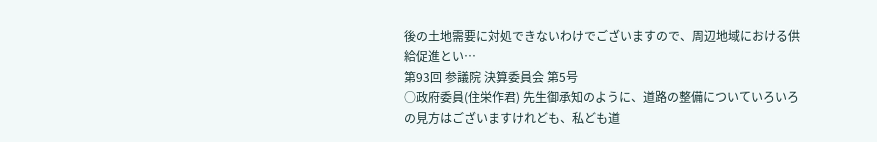後の土地需要に対処できないわけでございますので、周辺地域における供給促進とい…
第93回 参議院 決算委員会 第5号
○政府委員(住栄作君) 先生御承知のように、道路の整備についていろいろの見方はございますけれども、私ども道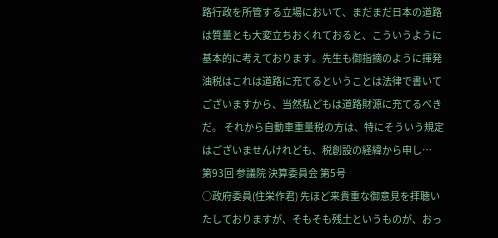路行政を所管する立場において、まだまだ日本の道路は質量とも大変立ちおくれておると、こういうように基本的に考えております。先生も御指摘のように揮発油税はこれは道路に充てるということは法律で書いてございますから、当然私どもは道路財源に充てるべきだ。 それから自動車重量税の方は、特にそういう規定はございませんけれども、税創設の経緯から申し…
第93回 参議院 決算委員会 第5号
○政府委員(住栄作君) 先ほど来貴重な御意見を拝聴いたしておりますが、そもそも残土というものが、おっ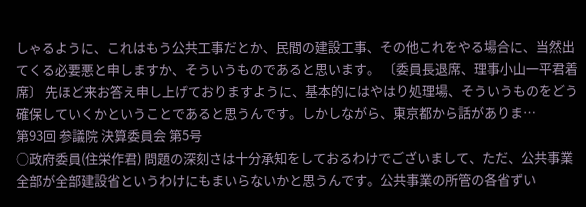しゃるように、これはもう公共工事だとか、民間の建設工事、その他これをやる場合に、当然出てくる必要悪と申しますか、そういうものであると思います。 〔委員長退席、理事小山一平君着席〕 先ほど来お答え申し上げておりますように、基本的にはやはり処理場、そういうものをどう確保していくかということであると思うんです。しかしながら、東京都から話がありま…
第93回 参議院 決算委員会 第5号
○政府委員(住栄作君) 問題の深刻さは十分承知をしておるわけでございまして、ただ、公共事業全部が全部建設省というわけにもまいらないかと思うんです。公共事業の所管の各省ずい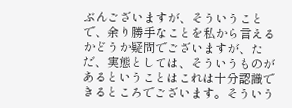ぶんございますが、そういうことで、余り勝手なことを私から言えるかどうか疑問でございますが、ただ、実態としては、そういうものがあるということはこれは十分認識できるところでございます。そういう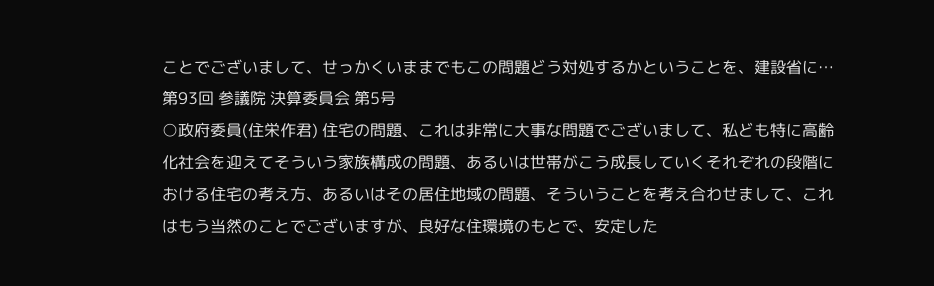ことでございまして、せっかくいままでもこの問題どう対処するかということを、建設省に…
第93回 参議院 決算委員会 第5号
○政府委員(住栄作君) 住宅の問題、これは非常に大事な問題でございまして、私ども特に高齢化社会を迎えてそういう家族構成の問題、あるいは世帯がこう成長していくそれぞれの段階における住宅の考え方、あるいはその居住地域の問題、そういうことを考え合わせまして、これはもう当然のことでございますが、良好な住環境のもとで、安定した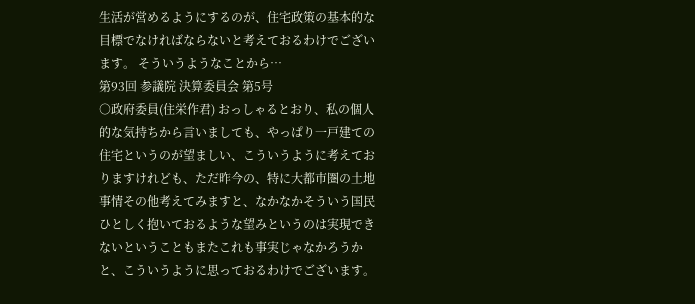生活が営めるようにするのが、住宅政策の基本的な目標でなければならないと考えておるわけでございます。 そういうようなことから…
第93回 参議院 決算委員会 第5号
○政府委員(住栄作君) おっしゃるとおり、私の個人的な気持ちから言いましても、やっぱり一戸建ての住宅というのが望ましい、こういうように考えておりますけれども、ただ昨今の、特に大都市圏の土地事情その他考えてみますと、なかなかそういう国民ひとしく抱いておるような望みというのは実現できないということもまたこれも事実じゃなかろうかと、こういうように思っておるわけでございます。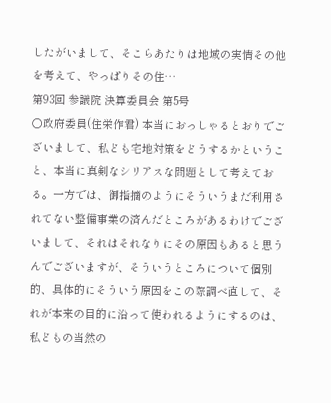したがいまして、そこらあたりは地域の実情その他を考えて、やっぱりその住…
第93回 参議院 決算委員会 第5号
○政府委員(住栄作君) 本当におっしゃるとおりでございまして、私ども宅地対策をどうするかということ、本当に真剣なシリアスな問題として考えておる。一方では、御指摘のようにそういうまだ利用されてない整備事業の済んだところがあるわけでございまして、それはそれなりにその原因もあると思うんでございますが、そういうところについて個別的、具体的にそういう原因をこの際調べ直して、それが本来の目的に沿って使われるようにするのは、私どもの当然の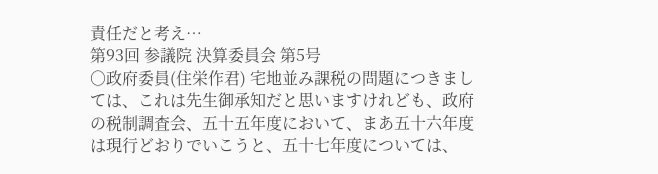責任だと考え…
第93回 参議院 決算委員会 第5号
○政府委員(住栄作君) 宅地並み課税の問題につきましては、これは先生御承知だと思いますけれども、政府の税制調査会、五十五年度において、まあ五十六年度は現行どおりでいこうと、五十七年度については、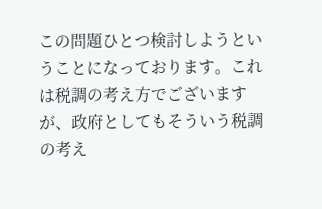この問題ひとつ検討しようということになっております。これは税調の考え方でございますが、政府としてもそういう税調の考え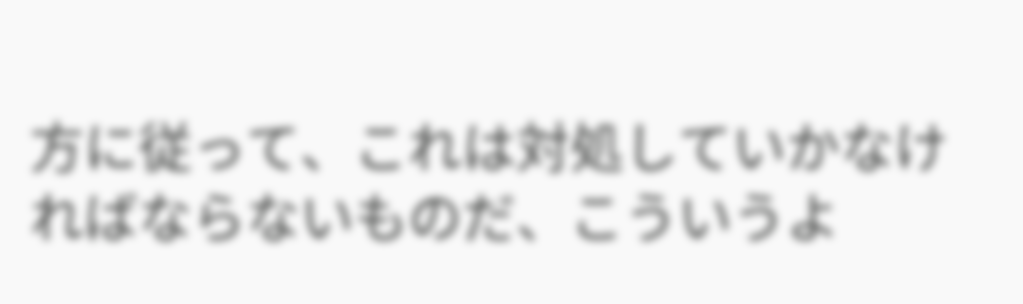方に従って、これは対処していかなければならないものだ、こういうよ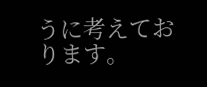うに考えております。